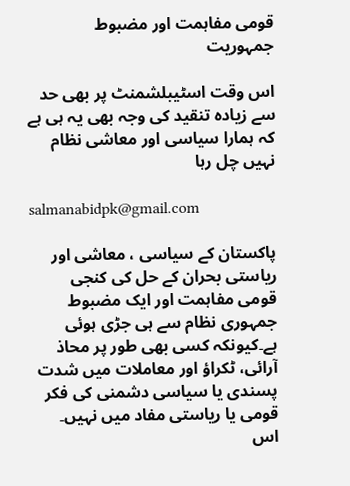قومی مفاہمت اور مضبوط جمہوریت

اس وقت اسٹیبلشمنٹ پر بھی حد سے زیادہ تنقید کی وجہ بھی یہ ہی ہے کہ ہمارا سیاسی اور معاشی نظام نہیں چل رہا

salmanabidpk@gmail.com

پاکستان کے سیاسی ، معاشی اور ریاستی بحران کے حل کی کنجی قومی مفاہمت اور ایک مضبوط جمہوری نظام سے ہی جڑی ہوئی ہے۔کیونکہ کسی بھی طور پر محاذ آرائی، ٹکراؤ اور معاملات میں شدت پسندی یا سیاسی دشمنی کی فکر قومی یا ریاستی مفاد میں نہیں۔ اس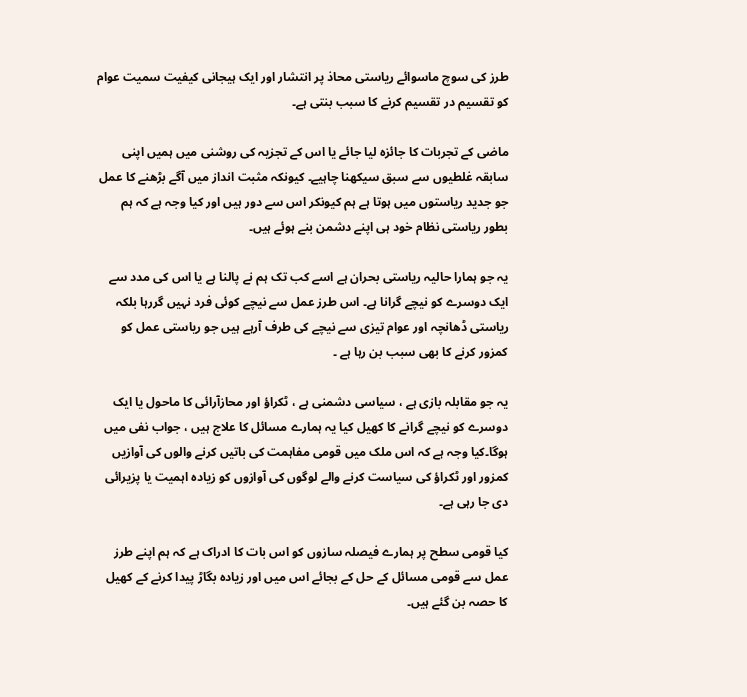طرز کی سوچ ماسوائے ریاستی محاذ پر انتشار اور ایک ہیجانی کیفیت سمیت عوام کو تقسیم در تقسیم کرنے کا سبب بنتی ہے۔

ماضی کے تجربات کا جائزہ لیا جائے یا اس کے تجزیہ کی روشنی میں ہمیں اپنی سابقہ غلطیوں سے سبق سیکھنا چاہیے۔ کیونکہ مثبت انداز میں آگے بڑھنے کا عمل جو جدید ریاستوں میں ہوتا ہے ہم کیونکر اس سے دور ہیں اور کیا وجہ ہے کہ ہم بطور ریاستی نظام خود ہی اپنے دشمن بنے ہوئے ہیں۔

یہ جو ہمارا حالیہ ریاستی بحران ہے اسے کب تک ہم نے پالنا ہے یا اس کی مدد سے ایک دوسرے کو نیچے گرانا ہے۔ اس طرز عمل سے نیچے کوئی فرد نہیں گررہا بلکہ ریاستی ڈھانچہ اور عوام تیزی سے نیچے کی طرف آرہے ہیں جو ریاستی عمل کو کمزور کرنے کا بھی سبب بن رہا ہے ۔

یہ جو مقابلہ بازی ہے ، سیاسی دشمنی ہے ، ٹکراؤ اور محازآرائی کا ماحول یا ایک دوسرے کو نیچے گرانے کا کھیل کیا یہ ہمارے مسائل کا علاج ہیں ، جواب نفی میں ہوگا۔کیا وجہ ہے کہ اس ملک میں قومی مفاہمت کی باتیں کرنے والوں کی آوازیں کمزور اور ٹکراؤ کی سیاست کرنے والے لوگوں کی آوازوں کو زیادہ اہمیت یا پزیرائی دی جا رہی ہے۔

کیا قومی سطح پر ہمارے فیصلہ سازوں کو اس بات کا ادراک ہے کہ ہم اپنے طرز عمل سے قومی مسائل کے حل کے بجائے اس میں اور زیادہ بگاڑ پیدا کرنے کے کھیل کا حصہ بن گئے ہیں۔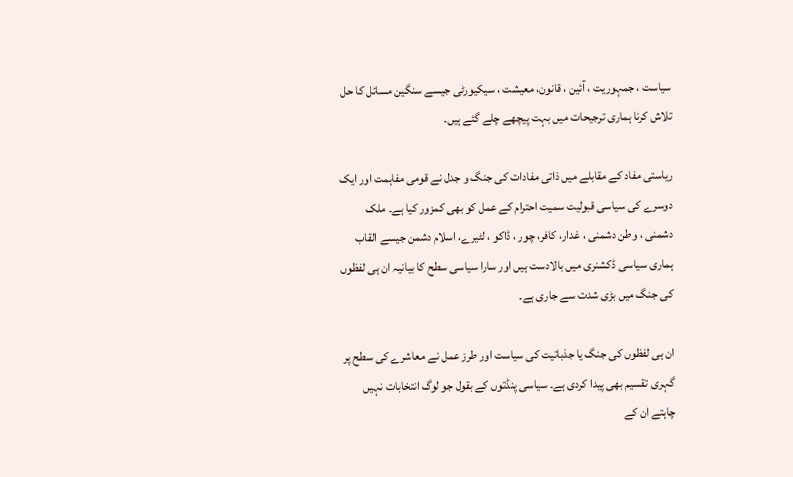سیاست ، جمہوریت ، آئین ، قانون، معیشت ، سیکیورٹی جیسے سنگین مسائل کا حل تلاش کرنا ہماری ترجیحات میں بہت پیچھے چلے گئے ہیں۔

ریاستی مفاد کے مقابلے میں ذاتی مفادات کی جنگ و جدل نے قومی مفاہمت اور ایک دوسرے کی سیاسی قبولیت سمیت احترام کے عمل کو بھی کمزور کیا ہے۔ ملک دشمنی ، وطن دشمنی ، غدار، کافر، چور ، ڈاکو ، لٹیرے، اسلام دشمن جیسے القاب ہماری سیاسی ڈکشنری میں بالادست ہیں اور سارا سیاسی سطح کا بیانیہ ان ہی لفظوں کی جنگ میں بڑی شدت سے جاری ہے۔

ان ہی لفظوں کی جنگ یا جذباتیت کی سیاست اور طرز عمل نے معاشرے کی سطح پر گہری تقسیم بھی پیدا کردی ہے۔ سیاسی پنڈتوں کے بقول جو لوگ انتخابات نہیں چاہتے ان کے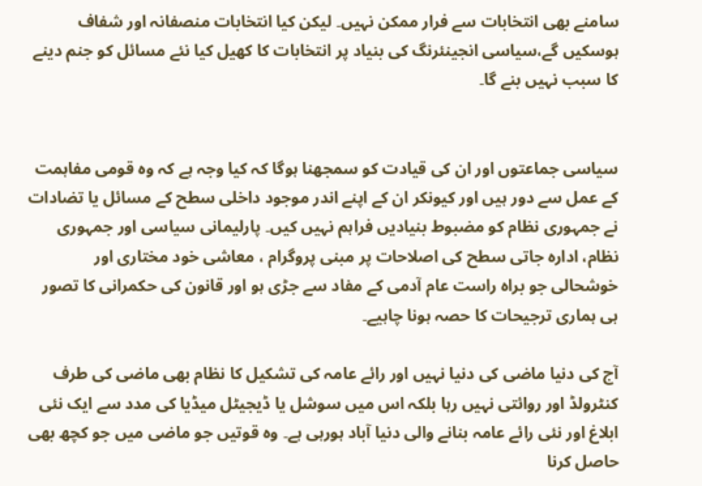سامنے بھی انتخابات سے فرار ممکن نہیں۔ لیکن کیا انتخابات منصفانہ اور شفاف ہوسکیں گے،سیاسی انجینئرنگ کی بنیاد پر انتخابات کا کھیل کیا نئے مسائل کو جنم دینے کا سبب نہیں بنے گا۔


سیاسی جماعتوں اور ان کی قیادت کو سمجھنا ہوگا کہ کیا وجہ ہے کہ وہ قومی مفاہمت کے عمل سے دور ہیں اور کیونکر ان کے اپنے اندر موجود داخلی سطح کے مسائل یا تضادات نے جمہوری نظام کو مضبوط بنیادیں فراہم نہیں کیں۔ پارلیمانی سیاسی اور جمہوری نظام، ادارہ جاتی سطح کی اصلاحات پر مبنی پروگرام ، معاشی خود مختاری اور خوشحالی جو براہ راست عام آدمی کے مفاد سے جڑی ہو اور قانون کی حکمرانی کا تصور ہی ہماری ترجیحات کا حصہ ہونا چاہیے۔

آج کی دنیا ماضی کی دنیا نہیں اور رائے عامہ کی تشکیل کا نظام بھی ماضی کی طرف کنٹرولڈ اور روائتی نہیں رہا بلکہ اس میں سوشل یا ڈیجیٹل میڈیا کی مدد سے ایک نئی ابلاغ اور نئی رائے عامہ بنانے والی دنیا آباد ہورہی ہے۔ وہ قوتیں جو ماضی میں جو کچھ بھی حاصل کرنا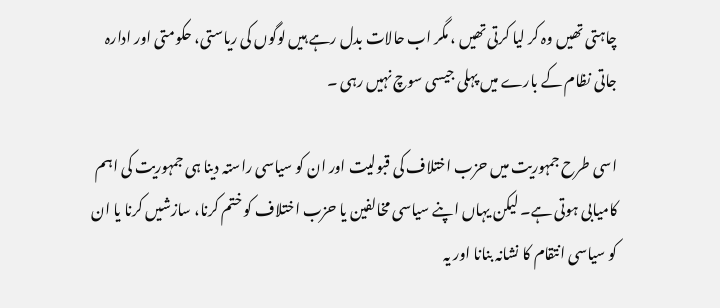چاہتی تھیں وہ کر لیا کرتی تھیں ، مگر اب حالات بدل رہے ہیں لوگوں کی ریاستی، حکومتی اور ادارہ جاتی نظام کے بارے میں پہلی جیسی سوچ نہیں رہی ۔

اسی طرح جمہوریت میں حزب اختلاف کی قبولیت اور ان کو سیاسی راستہ دینا ہی جمہوریت کی اہم کامیابی ہوتی ہے۔ لیکن یہاں اپنے سیاسی مخالفین یا حزب اختلاف کو ختم کرنا، سازشیں کرنا یا ان کو سیاسی انتقام کا نشانہ بنانا اور یہ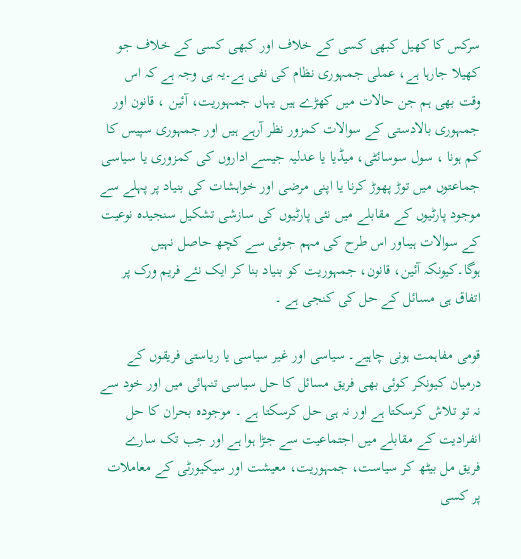سرکس کا کھیل کبھی کسی کے خلاف اور کبھی کسی کے خلاف جو کھیلا جارہا ہے، عملی جمہوری نظام کی نفی ہے۔یہ ہی وجہ ہے کہ اس وقت بھی ہم جن حالات میں کھڑے ہیں یہاں جمہوریت، آئین ، قانون اور جمہوری بالادستی کے سوالات کمزور نظر آرہے ہیں اور جمہوری سپیس کا کم ہونا ، سول سوسائٹی، میڈیا یا عدلیہ جیسے اداروں کی کمزوری یا سیاسی جماعتوں میں توڑ پھوڑ کرنا یا اپنی مرضی اور خواہشات کی بنیاد پر پہلے سے موجود پارٹیوں کے مقابلے میں نئی پارٹیوں کی سازشی تشکیل سنجیدہ نوعیت کے سوالات ہیںاور اس طرح کی مہم جوئی سے کچھ حاصل نہیں ہوگا۔کیونکہ آئین، قانون، جمہوریت کو بنیاد بنا کر ایک نئے فریم ورک پر اتفاق ہی مسائل کے حل کی کنجی ہے ۔

قومی مفاہمت ہونی چاہیے۔ سیاسی اور غیر سیاسی یا ریاستی فریقوں کے درمیان کیونکر کوئی بھی فریق مسائل کا حل سیاسی تنہائی میں اور خود سے نہ تو تلاش کرسکتا ہے اور نہ ہی حل کرسکتا ہے ۔ موجودہ بحران کا حل انفرادیت کے مقابلے میں اجتماعیت سے جڑا ہوا ہے اور جب تک سارے فریق مل بیٹھ کر سیاست، جمہوریت، معیشت اور سیکیورٹی کے معاملات پر کسی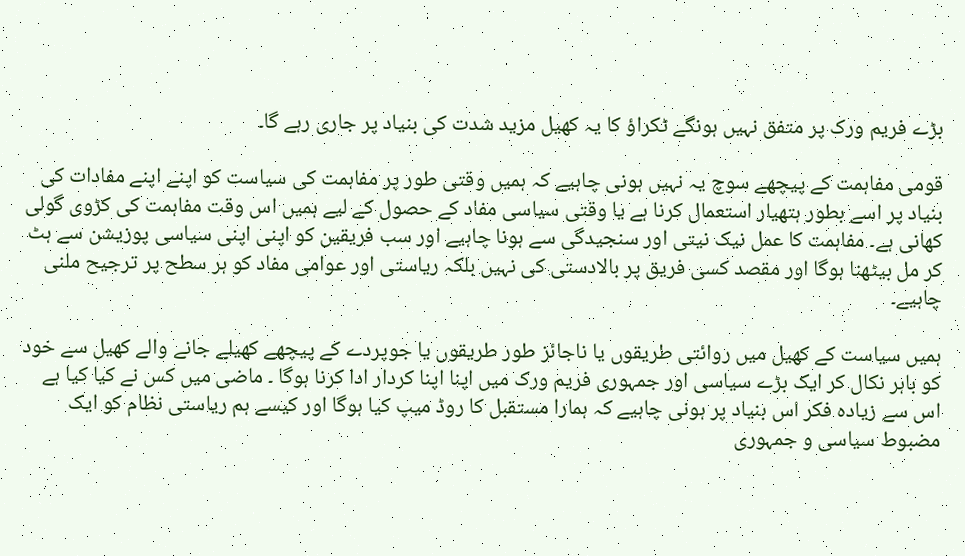بڑے فریم ورک پر متفق نہیں ہونگے ٹکراؤ کا یہ کھیل مزید شدت کی بنیاد پر جاری رہے گا۔

قومی مفاہمت کے پیچھے سوچ یہ نہیں ہونی چاہیے کہ ہمیں وقتی طور پر مفاہمت کی سیاست کو اپنے اپنے مفادات کی بنیاد پر اسے بطور ہتھیار استعمال کرنا ہے یا وقتی سیاسی مفاد کے حصول کے لیے ہمیں اس وقت مفاہمت کی کڑوی گولی کھانی ہے۔ مفاہمت کا عمل نیک نیتی اور سنجیدگی سے ہونا چاہیے اور سب فریقین کو اپنی اپنی سیاسی پوزیشن سے ہٹ کر مل بیٹھنا ہوگا اور مقصد کسی فریق پر بالادستی کی نہیں بلکہ ریاستی اور عوامی مفاد کو ہر سطح پر ترجیح ملنی چاہیے۔

ہمیں سیاست کے کھیل میں روائتی طریقوں یا ناجائز طور طریقوں یا جوپردے کے پیچھے کھیلے جانے والے کھیل سے خود کو باہر نکال کر ایک بڑے سیاسی اور جمہوری فریم ورک میں اپنا اپنا کردار ادا کرنا ہوگا ۔ ماضی میں کس نے کیا کیا ہے اس سے زیادہ فکر اس بنیاد پر ہونی چاہیے کہ ہمارا مستقبل کا روڈ میپ کیا ہوگا اور کیسے ہم ریاستی نظام کو ایک مضبوط سیاسی و جمہوری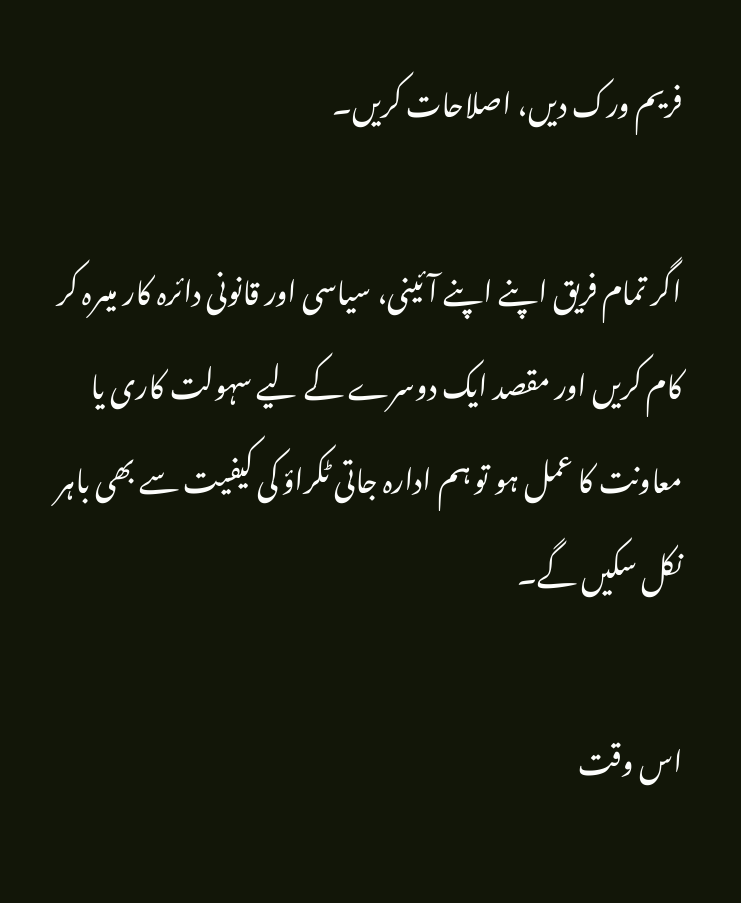فریم ورک دیں، اصلاحات کریں۔

اگر تمام فریق اپنے اپنے آئینی، سیاسی اور قانونی دائرہ کار میںرہ کر کام کریں اور مقصد ایک دوسرے کے لیے سہولت کاری یا معاونت کا عمل ہو تو ہم ادارہ جاتی ٹکراؤ کی کیفیت سے بھی باہر نکل سکیں گے۔

اس وقت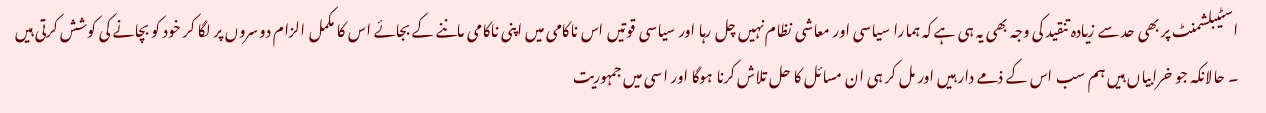اسٹیبلشمنٹ پر بھی حد سے زیادہ تنقید کی وجہ بھی یہ ہی ہے کہ ہمارا سیاسی اور معاشی نظام نہیں چل رہا اور سیاسی قوتیں اس ناکامی میں اپنی ناکامی ماننے کے بجائے اس کا مکمل الزام دوسروں پر لگا کر خود کو بچانے کی کوشش کرتی ہیں ۔ حالانکہ جو خرابیاں ہیں ہم سب اس کے ذمے دار ہیں اور مل کر ہی ان مسائل کا حل تلاش کرنا ہوگا اور اسی میں جمہوریت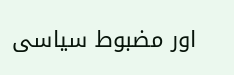اور مضبوط سیاسی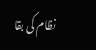نظام کی بقا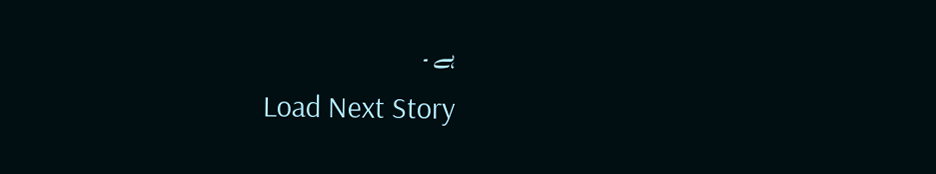ہے ۔
Load Next Story